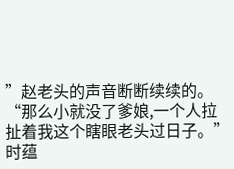”赵老头的声音断断续续的。
“那么小就没了爹娘,一个人拉扯着我这个瞎眼老头过日子。”
时蕴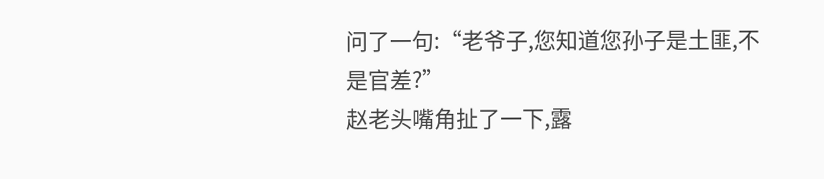问了一句:“老爷子,您知道您孙子是土匪,不是官差?”
赵老头嘴角扯了一下,露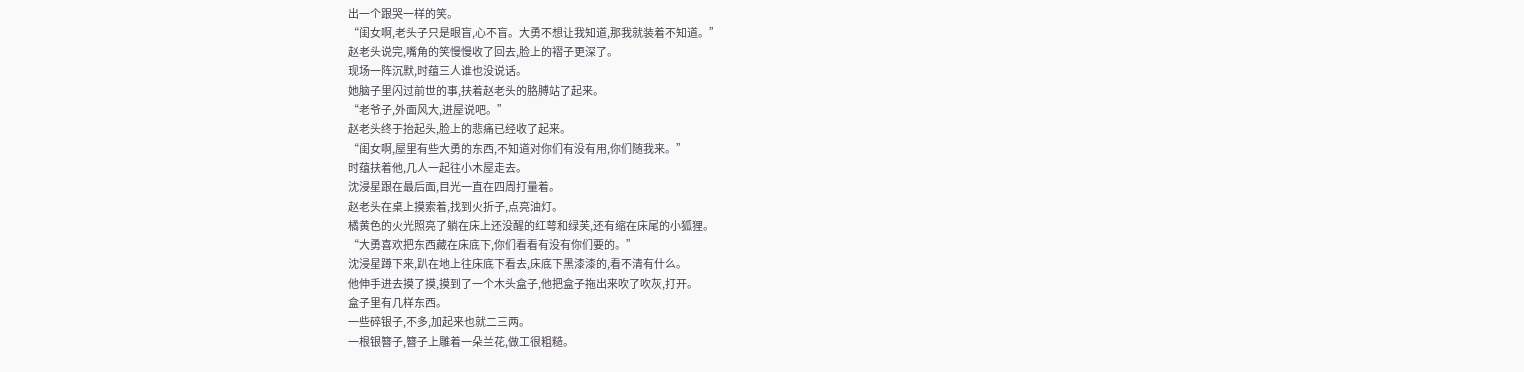出一个跟哭一样的笑。
“闺女啊,老头子只是眼盲,心不盲。大勇不想让我知道,那我就装着不知道。”
赵老头说完,嘴角的笑慢慢收了回去,脸上的褶子更深了。
现场一阵沉默,时蕴三人谁也没说话。
她脑子里闪过前世的事,扶着赵老头的胳膊站了起来。
“老爷子,外面风大,进屋说吧。”
赵老头终于抬起头,脸上的悲痛已经收了起来。
“闺女啊,屋里有些大勇的东西,不知道对你们有没有用,你们随我来。”
时蕴扶着他,几人一起往小木屋走去。
沈浸星跟在最后面,目光一直在四周打量着。
赵老头在桌上摸索着,找到火折子,点亮油灯。
橘黄色的火光照亮了躺在床上还没醒的红萼和绿芙,还有缩在床尾的小狐狸。
“大勇喜欢把东西藏在床底下,你们看看有没有你们要的。”
沈浸星蹲下来,趴在地上往床底下看去,床底下黑漆漆的,看不清有什么。
他伸手进去摸了摸,摸到了一个木头盒子,他把盒子拖出来吹了吹灰,打开。
盒子里有几样东西。
一些碎银子,不多,加起来也就二三两。
一根银簪子,簪子上雕着一朵兰花,做工很粗糙。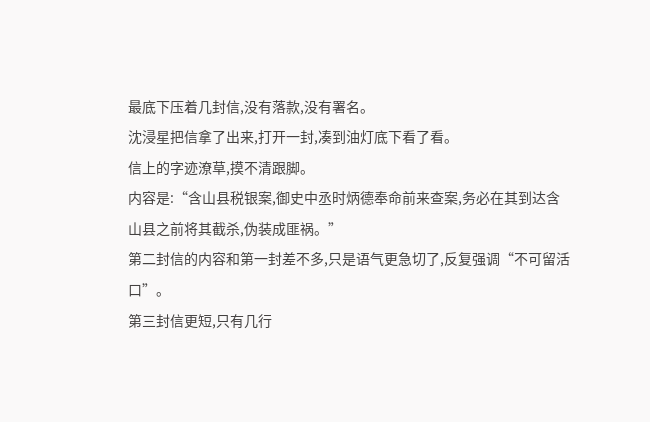最底下压着几封信,没有落款,没有署名。
沈浸星把信拿了出来,打开一封,凑到油灯底下看了看。
信上的字迹潦草,摸不清跟脚。
内容是:“含山县税银案,御史中丞时炳德奉命前来查案,务必在其到达含山县之前将其截杀,伪装成匪祸。”
第二封信的内容和第一封差不多,只是语气更急切了,反复强调“不可留活口”。
第三封信更短,只有几行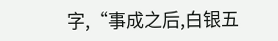字,“事成之后,白银五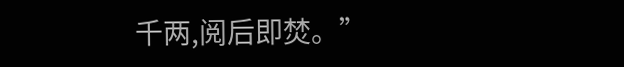千两,阅后即焚。”